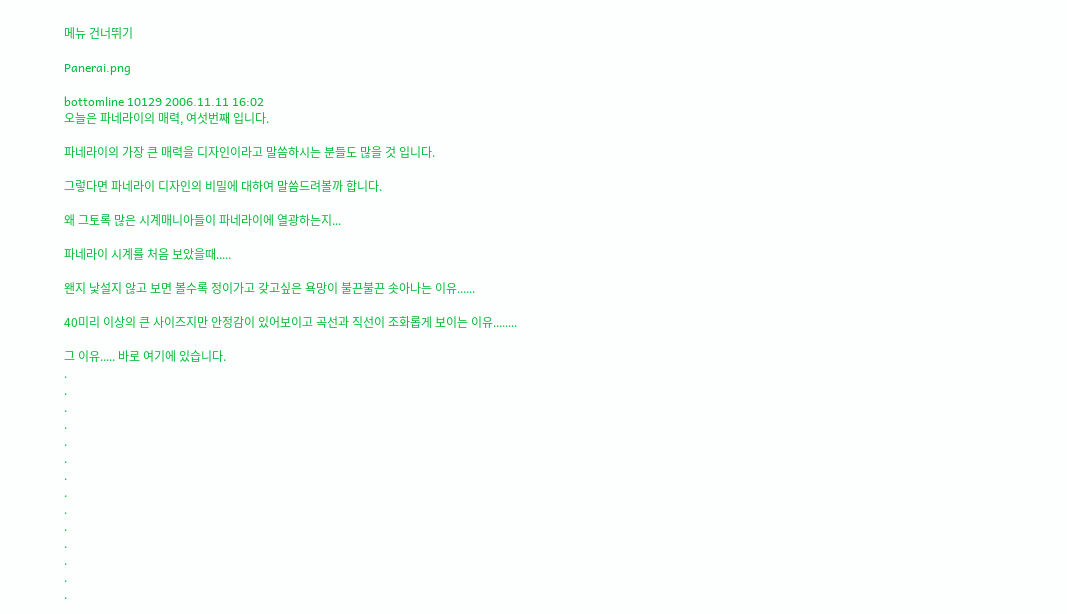메뉴 건너뛰기

Panerai.png

bottomline 10129 2006.11.11 16:02
오늘은 파네라이의 매력, 여섯번째 입니다.

파네라이의 가장 큰 매력을 디자인이라고 말씀하시는 분들도 많을 것 입니다.

그렇다면 파네라이 디자인의 비밀에 대하여 말씀드려볼까 합니다.

왜 그토록 많은 시계매니아들이 파네라이에 열광하는지...

파네라이 시계를 처음 보았을때.....

왠지 낯설지 않고 보면 볼수록 정이가고 갖고싶은 욕망이 불끈불끈 솟아나는 이유......

40미리 이상의 큰 사이즈지만 안정감이 있어보이고 곡선과 직선이 조화롭게 보이는 이유........

그 이유..... 바로 여기에 있습니다.
.
.
.
.
.
.
.
.
.
.
.
.
.
.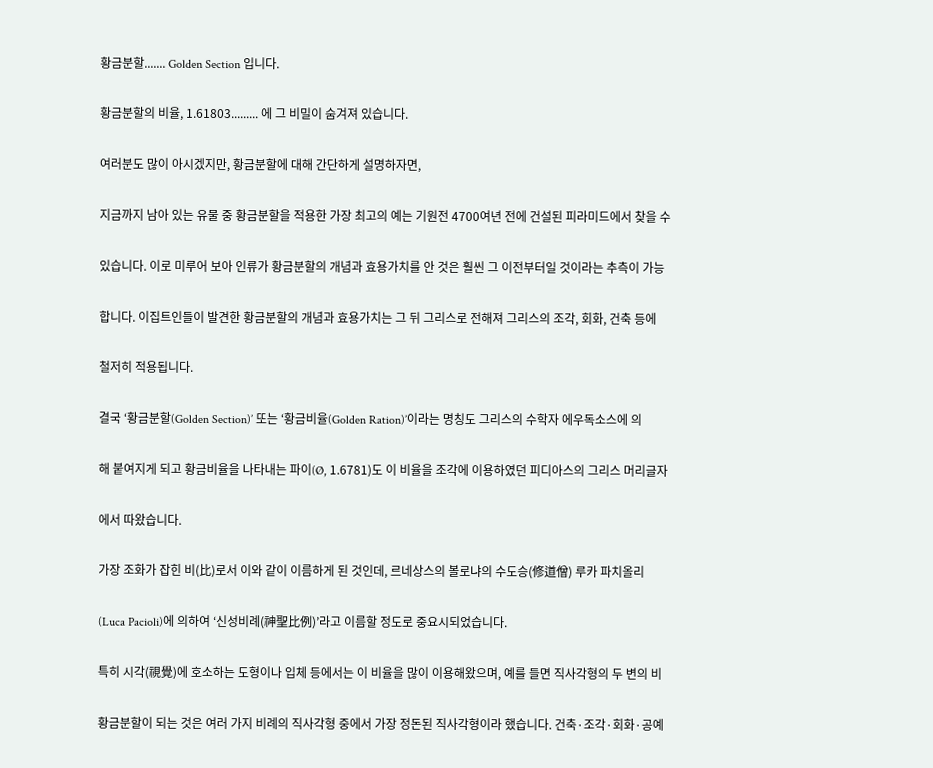황금분할....... Golden Section 입니다.

황금분할의 비율, 1.61803......... 에 그 비밀이 숨겨져 있습니다.

여러분도 많이 아시겠지만, 황금분할에 대해 간단하게 설명하자면,

지금까지 남아 있는 유물 중 황금분할을 적용한 가장 최고의 예는 기원전 4700여년 전에 건설된 피라미드에서 찾을 수

있습니다. 이로 미루어 보아 인류가 황금분할의 개념과 효용가치를 안 것은 훨씬 그 이전부터일 것이라는 추측이 가능

합니다. 이집트인들이 발견한 황금분할의 개념과 효용가치는 그 뒤 그리스로 전해져 그리스의 조각, 회화, 건축 등에

철저히 적용됩니다.

결국 ‘황금분할(Golden Section)’ 또는 ‘황금비율(Golden Ration)’이라는 명칭도 그리스의 수학자 에우독소스에 의

해 붙여지게 되고 황금비율을 나타내는 파이(Ø, 1.6781)도 이 비율을 조각에 이용하였던 피디아스의 그리스 머리글자

에서 따왔습니다.

가장 조화가 잡힌 비(比)로서 이와 같이 이름하게 된 것인데, 르네상스의 볼로냐의 수도승(修道僧) 루카 파치올리

(Luca Pacioli)에 의하여 ‘신성비례(神聖比例)’라고 이름할 정도로 중요시되었습니다.

특히 시각(視覺)에 호소하는 도형이나 입체 등에서는 이 비율을 많이 이용해왔으며, 예를 들면 직사각형의 두 변의 비

황금분할이 되는 것은 여러 가지 비례의 직사각형 중에서 가장 정돈된 직사각형이라 했습니다. 건축·조각·회화·공예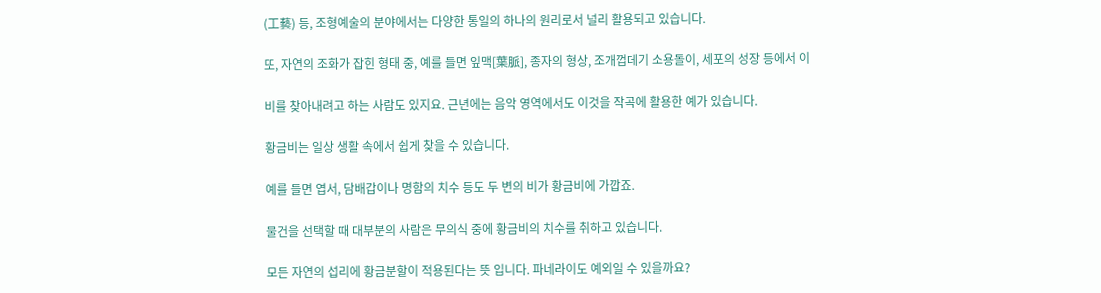(工藝) 등, 조형예술의 분야에서는 다양한 통일의 하나의 원리로서 널리 활용되고 있습니다.

또, 자연의 조화가 잡힌 형태 중, 예를 들면 잎맥[葉脈], 종자의 형상, 조개껍데기 소용돌이, 세포의 성장 등에서 이

비를 찾아내려고 하는 사람도 있지요. 근년에는 음악 영역에서도 이것을 작곡에 활용한 예가 있습니다.

황금비는 일상 생활 속에서 쉽게 찾을 수 있습니다.

예를 들면 엽서, 담배갑이나 명함의 치수 등도 두 변의 비가 황금비에 가깝죠.

물건을 선택할 때 대부분의 사람은 무의식 중에 황금비의 치수를 취하고 있습니다.

모든 자연의 섭리에 황금분할이 적용된다는 뜻 입니다. 파네라이도 예외일 수 있을까요?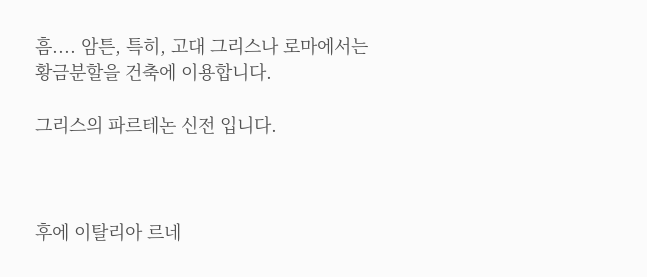흠.... 암튼, 특히, 고대 그리스나 로마에서는 황금분할을 건축에 이용합니다.

그리스의 파르테논 신전 입니다.



후에 이탈리아 르네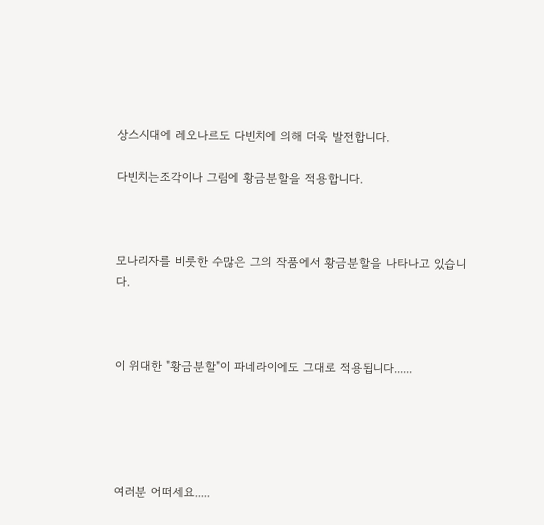상스시대에 레오나르도 다빈치에 의해 더욱 발전합니다.

다빈치는조각이나 그림에 황금분할을 적용합니다.



모나리자를 비룻한 수많은 그의 작품에서 황금분할을 나타나고 있습니다.



이 위대한 "황금분할"이 파네라이에도 그대로 적용됩니다......





여러분 어떠세요.....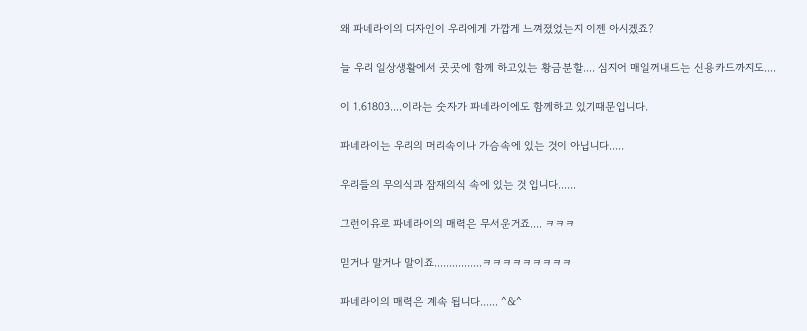왜 파네라이의 디자인이 우리에게 가깝게 느껴졌었는지 이젠 아시겠죠?

늘 우리 일상생활에서 곳곳에 함께 하고있는 황금분할.... 심지어 매일꺼내드는 신용카드까지도....

이 1.61803....이라는 숫자가 파네라이에도 함께하고 있기때문입니다.

파네라이는 우리의 머리속이나 가슴속에 있는 것이 아닙니다.....

우리들의 무의식과 잠재의식 속에 있는 것 입니다......

그런이유로 파네라이의 매력은 무서운거죠.... ㅋㅋㅋ

믿거나 말거나 말이죠................ㅋㅋㅋㅋㅋㅋㅋㅋㅋ

파네라이의 매력은 계속 됩니다...... ^&^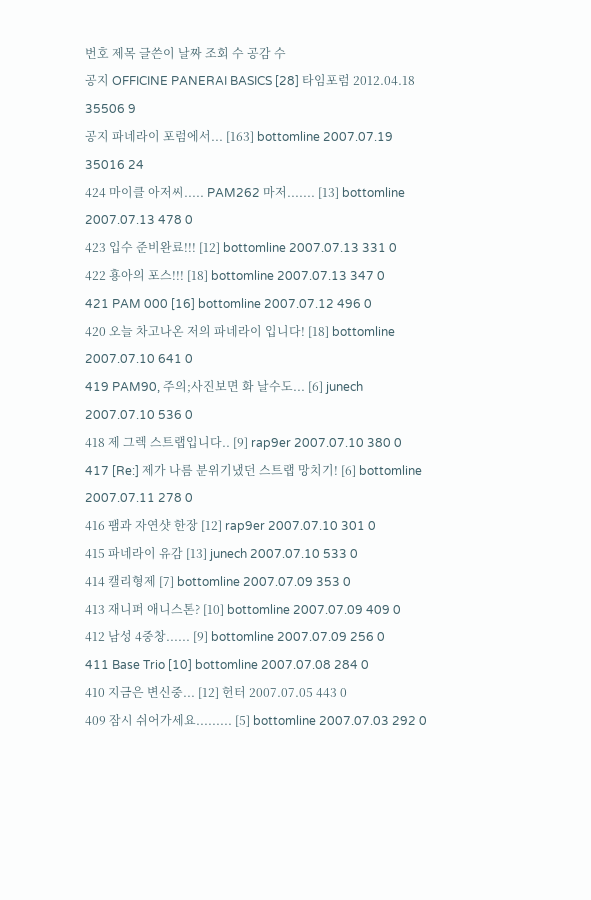번호 제목 글쓴이 날짜 조회 수 공감 수
공지 OFFICINE PANERAI BASICS [28] 타임포럼 2012.04.18 35506 9
공지 파네라이 포럼에서... [163] bottomline 2007.07.19 35016 24
424 마이클 아저씨..... PAM262 마저....... [13] bottomline 2007.07.13 478 0
423 입수 준비완료!!! [12] bottomline 2007.07.13 331 0
422 횽아의 포스!!! [18] bottomline 2007.07.13 347 0
421 PAM 000 [16] bottomline 2007.07.12 496 0
420 오늘 차고나온 저의 파네라이 입니다! [18] bottomline 2007.07.10 641 0
419 PAM90, 주의;사진보면 화 날수도... [6] junech 2007.07.10 536 0
418 제 그렉 스트랩입니다.. [9] rap9er 2007.07.10 380 0
417 [Re:] 제가 나름 분위기냈던 스트랩 망치기! [6] bottomline 2007.07.11 278 0
416 팸과 자연샷 한장 [12] rap9er 2007.07.10 301 0
415 파네라이 유감 [13] junech 2007.07.10 533 0
414 캘리형제 [7] bottomline 2007.07.09 353 0
413 재니퍼 애니스톤? [10] bottomline 2007.07.09 409 0
412 남성 4중창...... [9] bottomline 2007.07.09 256 0
411 Base Trio [10] bottomline 2007.07.08 284 0
410 지금은 변신중... [12] 헌터 2007.07.05 443 0
409 잠시 쉬어가세요......... [5] bottomline 2007.07.03 292 0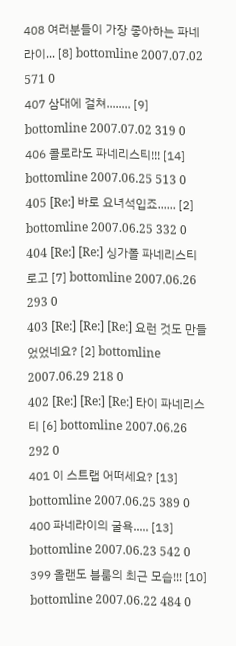408 여러분들이 가장 좋아하는 파네라이... [8] bottomline 2007.07.02 571 0
407 삼대에 걸쳐........ [9] bottomline 2007.07.02 319 0
406 콜로라도 파네리스티!!! [14] bottomline 2007.06.25 513 0
405 [Re:] 바로 요녀석입죠...... [2] bottomline 2007.06.25 332 0
404 [Re:] [Re:] 싱가폴 파네리스티 로고 [7] bottomline 2007.06.26 293 0
403 [Re:] [Re:] [Re:] 요런 것도 만들었었네요? [2] bottomline 2007.06.29 218 0
402 [Re:] [Re:] [Re:] 타이 파네리스티 [6] bottomline 2007.06.26 292 0
401 이 스트랩 어떠세요? [13] bottomline 2007.06.25 389 0
400 파네라이의 굴욕..... [13] bottomline 2007.06.23 542 0
399 올랜도 블룸의 최근 모습!!! [10] bottomline 2007.06.22 484 0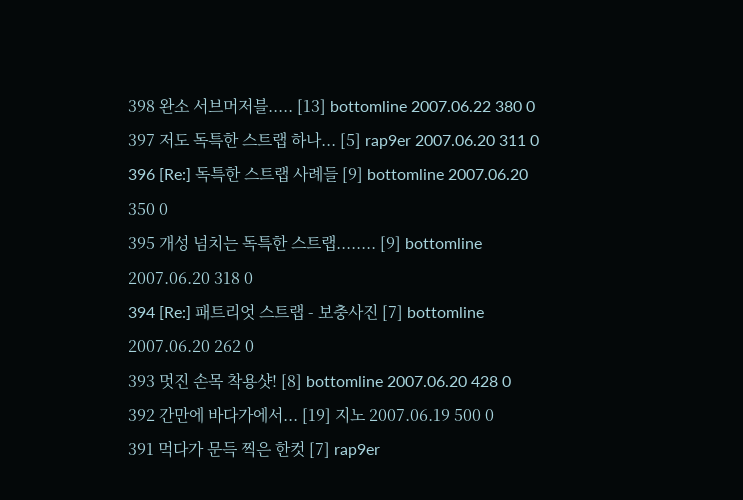398 완소 서브머저블..... [13] bottomline 2007.06.22 380 0
397 저도 독특한 스트랩 하나... [5] rap9er 2007.06.20 311 0
396 [Re:] 독특한 스트랩 사례들 [9] bottomline 2007.06.20 350 0
395 개성 넘치는 독특한 스트랩........ [9] bottomline 2007.06.20 318 0
394 [Re:] 패트리엇 스트랩 - 보충사진 [7] bottomline 2007.06.20 262 0
393 멋진 손목 착용샷! [8] bottomline 2007.06.20 428 0
392 간만에 바다가에서... [19] 지노 2007.06.19 500 0
391 먹다가 문득 찍은 한컷 [7] rap9er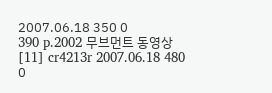2007.06.18 350 0
390 p.2002 무브먼트 동영상 [11] cr4213r 2007.06.18 480 0